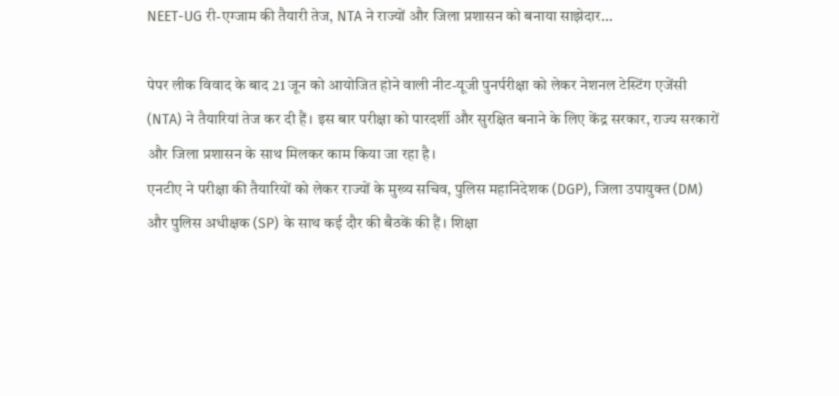NEET-UG री-एग्जाम की तैयारी तेज, NTA ने राज्यों और जिला प्रशासन को बनाया साझेदार…

पेपर लीक विवाद के बाद 21 जून को आयोजित होने वाली नीट-यूजी पुनर्परीक्षा को लेकर नेशनल टेस्टिंग एजेंसी (NTA) ने तैयारियां तेज कर दी हैं। इस बार परीक्षा को पारदर्शी और सुरक्षित बनाने के लिए केंद्र सरकार, राज्य सरकारों और जिला प्रशासन के साथ मिलकर काम किया जा रहा है।
एनटीए ने परीक्षा की तैयारियों को लेकर राज्यों के मुख्य सचिव, पुलिस महानिदेशक (DGP), जिला उपायुक्त (DM) और पुलिस अधीक्षक (SP) के साथ कई दौर की बैठकें की हैं। शिक्षा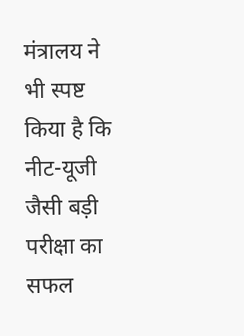मंत्रालय ने भी स्पष्ट किया है कि नीट-यूजी जैसी बड़ी परीक्षा का सफल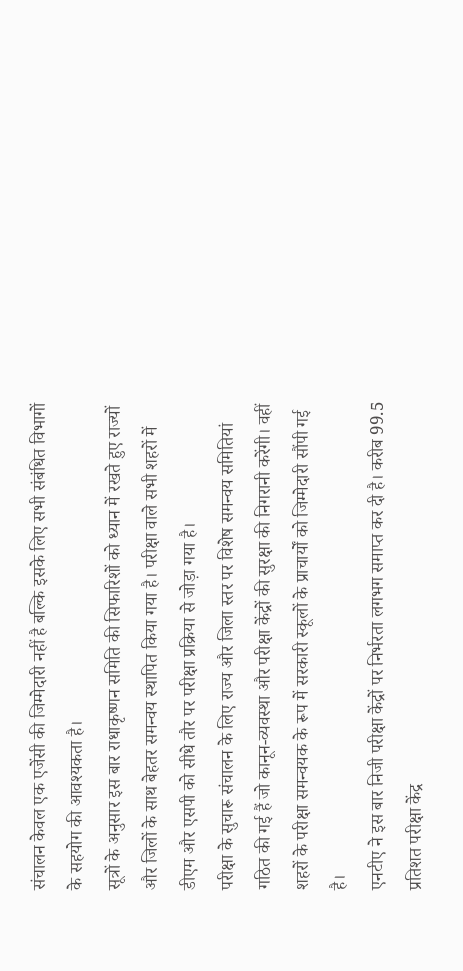संचालन केवल एक एजेंसी की जिम्मेदारी नहीं है बल्कि इसके लिए सभी संबंधित विभागों के सहयोग की आवश्यकता है।
सूत्रों के अनुसार इस बार राधाकृष्णन समिति की सिफारिशों को ध्यान में रखते हुए राज्यों और जिलों के साथ बेहतर समन्वय स्थापित किया गया है। परीक्षा वाले सभी शहरों में डीएम और एसपी को सीधे तौर पर परीक्षा प्रक्रिया से जोड़ा गया है।
परीक्षा के सुचारू संचालन के लिए राज्य और जिला स्तर पर विशेष समन्वय समितियां गठित की गई हैं जो कानून-व्यवस्था और परीक्षा केंद्रों की सुरक्षा की निगरानी करेंगी। वहीं शहरों के परीक्षा समन्वयक के रूप में सरकारी स्कूलों के प्राचार्यों को जिम्मेदारी सौंपी गई है।
एनटीए ने इस बार निजी परीक्षा केंद्रों पर निर्भरता लगभग समाप्त कर दी है। करीब 99.5 प्रतिशत परीक्षा केंद्र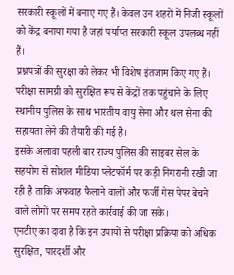सरकारी स्कूलों में बनाए गए हैं। केवल उन शहरों में निजी स्कूलों को केंद्र बनाया गया है जहां पर्याप्त सरकारी स्कूल उपलब्ध नहीं हैं।
प्रश्नपत्रों की सुरक्षा को लेकर भी विशेष इंतजाम किए गए हैं। परीक्षा सामग्री को सुरक्षित रूप से केंद्रों तक पहुंचाने के लिए स्थानीय पुलिस के साथ भारतीय वायु सेना और थल सेना की सहायता लेने की तैयारी की गई है।
इसके अलावा पहली बार राज्य पुलिस की साइबर सेल के सहयोग से सोशल मीडिया प्लेटफॉर्म पर कड़ी निगरानी रखी जा रही है ताकि अफवाह फैलाने वालों और फर्जी गेस पेपर बेचने वाले लोगों पर समय रहते कार्रवाई की जा सके।
एनटीए का दावा है कि इन उपायों से परीक्षा प्रक्रिया को अधिक सुरक्षित, पारदर्शी और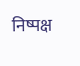निष्पक्ष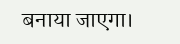बनाया जाएगा।